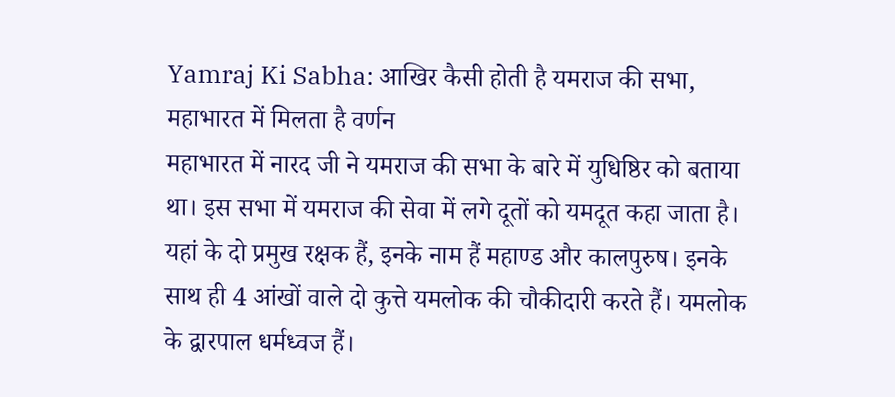Yamraj Ki Sabha: आखिर कैसी होती है यमराज की सभा, महाभारत में मिलता है वर्णन
महाभारत में नारद जी ने यमराज की सभा के बारे में युधिष्ठिर को बताया था। इस सभा में यमराज की सेवा में लगे दूतों को यमदूत कहा जाता है। यहां के दो प्रमुख रक्षक हैं, इनके नाम हैं महाण्ड और कालपुरुष। इनके साथ ही 4 आंखों वाले दो कुत्ते यमलोक की चौकीदारी करते हैं। यमलोक के द्वारपाल धर्मध्वज हैं।